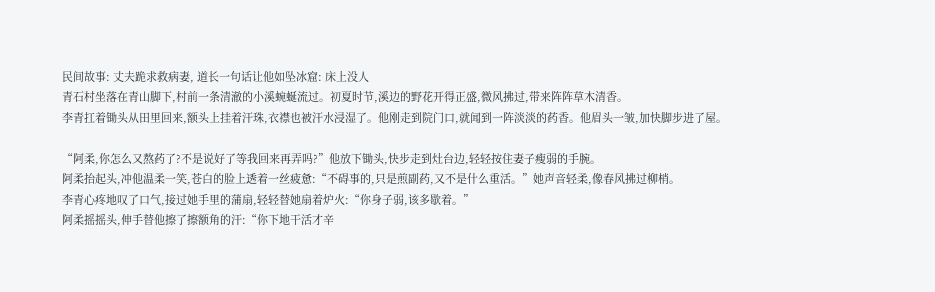民间故事: 丈夫跪求救病妻, 道长一句话让他如坠冰窟: 床上没人
青石村坐落在青山脚下,村前一条清澈的小溪蜿蜒流过。初夏时节,溪边的野花开得正盛,微风拂过,带来阵阵草木清香。
李青扛着锄头从田里回来,额头上挂着汗珠,衣襟也被汗水浸湿了。他刚走到院门口,就闻到一阵淡淡的药香。他眉头一皱,加快脚步进了屋。

“阿柔,你怎么又熬药了?不是说好了等我回来再弄吗?”他放下锄头,快步走到灶台边,轻轻按住妻子瘦弱的手腕。
阿柔抬起头,冲他温柔一笑,苍白的脸上透着一丝疲惫:“不碍事的,只是煎副药,又不是什么重活。”她声音轻柔,像春风拂过柳梢。
李青心疼地叹了口气,接过她手里的蒲扇,轻轻替她扇着炉火:“你身子弱,该多歇着。”
阿柔摇摇头,伸手替他擦了擦额角的汗:“你下地干活才辛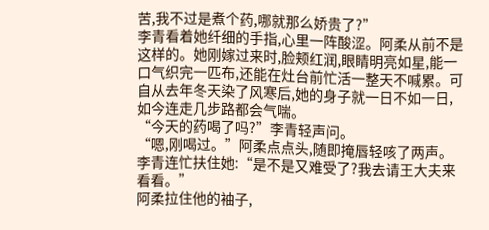苦,我不过是煮个药,哪就那么娇贵了?”
李青看着她纤细的手指,心里一阵酸涩。阿柔从前不是这样的。她刚嫁过来时,脸颊红润,眼睛明亮如星,能一口气织完一匹布,还能在灶台前忙活一整天不喊累。可自从去年冬天染了风寒后,她的身子就一日不如一日,如今连走几步路都会气喘。
“今天的药喝了吗?”李青轻声问。
“嗯,刚喝过。”阿柔点点头,随即掩唇轻咳了两声。
李青连忙扶住她:“是不是又难受了?我去请王大夫来看看。”
阿柔拉住他的袖子,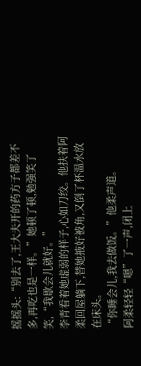摇摇头:“别去了,王大夫开的药方子都差不多,再吃也是一样。”她顿了顿,勉强笑了笑,“我歇会儿就好。”
李青看着她虚弱的样子,心如刀绞。他扶着阿柔回屋躺下,替她掖好被角,又倒了杯温水放在床头。
“你睡会儿,我去做饭。”他柔声道。
阿柔轻轻“嗯”了一声,闭上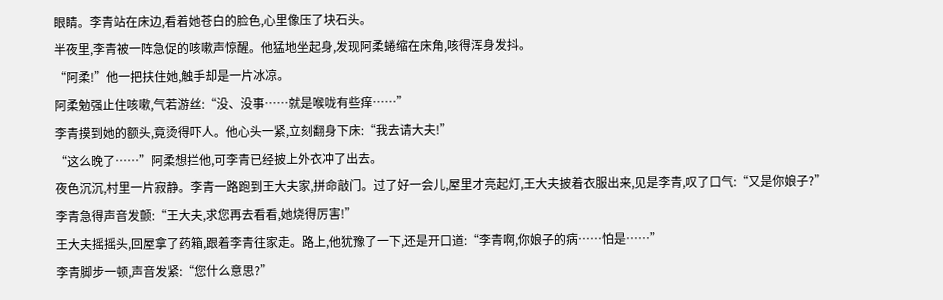眼睛。李青站在床边,看着她苍白的脸色,心里像压了块石头。
半夜里,李青被一阵急促的咳嗽声惊醒。他猛地坐起身,发现阿柔蜷缩在床角,咳得浑身发抖。
“阿柔!”他一把扶住她,触手却是一片冰凉。
阿柔勉强止住咳嗽,气若游丝:“没、没事……就是喉咙有些痒……”
李青摸到她的额头,竟烫得吓人。他心头一紧,立刻翻身下床:“我去请大夫!”
“这么晚了……”阿柔想拦他,可李青已经披上外衣冲了出去。
夜色沉沉,村里一片寂静。李青一路跑到王大夫家,拼命敲门。过了好一会儿,屋里才亮起灯,王大夫披着衣服出来,见是李青,叹了口气:“又是你娘子?”
李青急得声音发颤:“王大夫,求您再去看看,她烧得厉害!”
王大夫摇摇头,回屋拿了药箱,跟着李青往家走。路上,他犹豫了一下,还是开口道:“李青啊,你娘子的病……怕是……”
李青脚步一顿,声音发紧:“您什么意思?”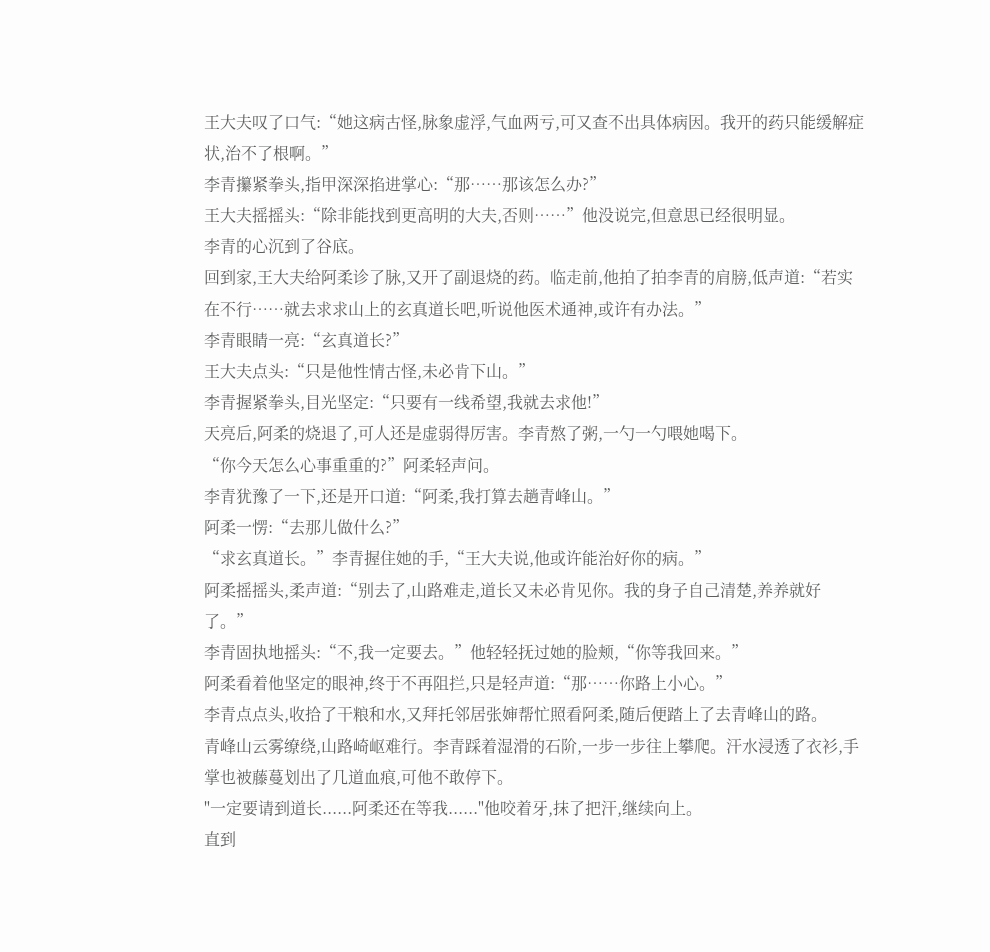王大夫叹了口气:“她这病古怪,脉象虚浮,气血两亏,可又查不出具体病因。我开的药只能缓解症状,治不了根啊。”
李青攥紧拳头,指甲深深掐进掌心:“那……那该怎么办?”
王大夫摇摇头:“除非能找到更高明的大夫,否则……”他没说完,但意思已经很明显。
李青的心沉到了谷底。
回到家,王大夫给阿柔诊了脉,又开了副退烧的药。临走前,他拍了拍李青的肩膀,低声道:“若实在不行……就去求求山上的玄真道长吧,听说他医术通神,或许有办法。”
李青眼睛一亮:“玄真道长?”
王大夫点头:“只是他性情古怪,未必肯下山。”
李青握紧拳头,目光坚定:“只要有一线希望,我就去求他!”
天亮后,阿柔的烧退了,可人还是虚弱得厉害。李青熬了粥,一勺一勺喂她喝下。
“你今天怎么心事重重的?”阿柔轻声问。
李青犹豫了一下,还是开口道:“阿柔,我打算去趟青峰山。”
阿柔一愣:“去那儿做什么?”
“求玄真道长。”李青握住她的手,“王大夫说,他或许能治好你的病。”
阿柔摇摇头,柔声道:“别去了,山路难走,道长又未必肯见你。我的身子自己清楚,养养就好了。”
李青固执地摇头:“不,我一定要去。”他轻轻抚过她的脸颊,“你等我回来。”
阿柔看着他坚定的眼神,终于不再阻拦,只是轻声道:“那……你路上小心。”
李青点点头,收拾了干粮和水,又拜托邻居张婶帮忙照看阿柔,随后便踏上了去青峰山的路。
青峰山云雾缭绕,山路崎岖难行。李青踩着湿滑的石阶,一步一步往上攀爬。汗水浸透了衣衫,手掌也被藤蔓划出了几道血痕,可他不敢停下。
"一定要请到道长......阿柔还在等我......"他咬着牙,抹了把汗,继续向上。
直到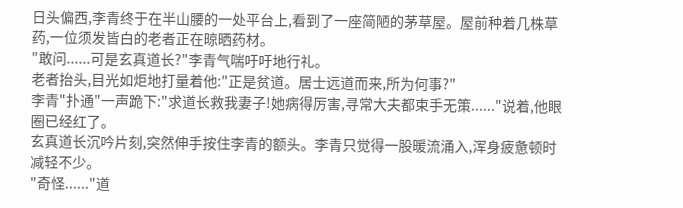日头偏西,李青终于在半山腰的一处平台上,看到了一座简陋的茅草屋。屋前种着几株草药,一位须发皆白的老者正在晾晒药材。
"敢问......可是玄真道长?"李青气喘吁吁地行礼。
老者抬头,目光如炬地打量着他:"正是贫道。居士远道而来,所为何事?"
李青"扑通"一声跪下:"求道长救我妻子!她病得厉害,寻常大夫都束手无策......"说着,他眼圈已经红了。
玄真道长沉吟片刻,突然伸手按住李青的额头。李青只觉得一股暖流涌入,浑身疲惫顿时减轻不少。
"奇怪......"道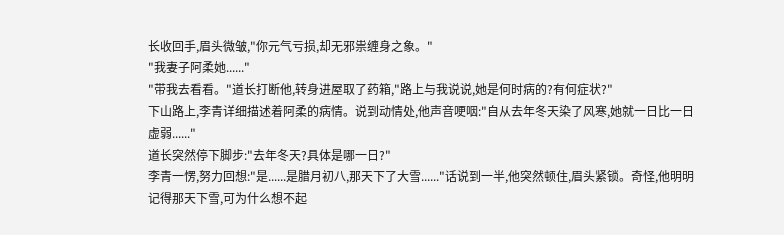长收回手,眉头微皱,"你元气亏损,却无邪祟缠身之象。"
"我妻子阿柔她......"
"带我去看看。"道长打断他,转身进屋取了药箱,"路上与我说说,她是何时病的?有何症状?"
下山路上,李青详细描述着阿柔的病情。说到动情处,他声音哽咽:"自从去年冬天染了风寒,她就一日比一日虚弱......"
道长突然停下脚步:"去年冬天?具体是哪一日?"
李青一愣,努力回想:"是......是腊月初八,那天下了大雪......"话说到一半,他突然顿住,眉头紧锁。奇怪,他明明记得那天下雪,可为什么想不起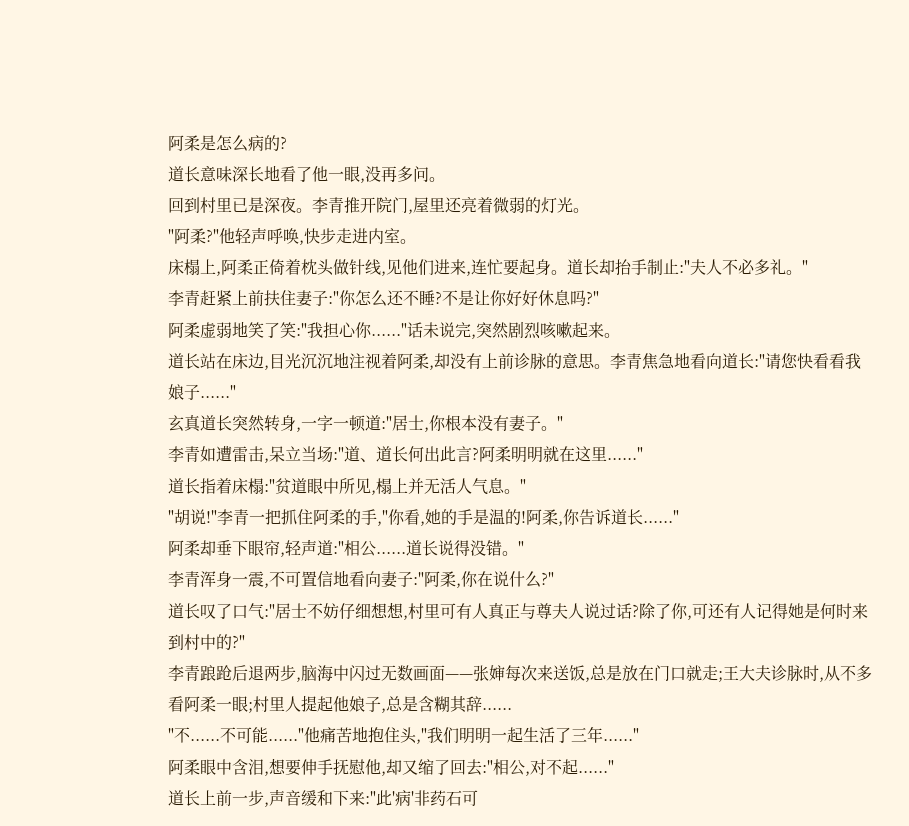阿柔是怎么病的?
道长意味深长地看了他一眼,没再多问。
回到村里已是深夜。李青推开院门,屋里还亮着微弱的灯光。
"阿柔?"他轻声呼唤,快步走进内室。
床榻上,阿柔正倚着枕头做针线,见他们进来,连忙要起身。道长却抬手制止:"夫人不必多礼。"
李青赶紧上前扶住妻子:"你怎么还不睡?不是让你好好休息吗?"
阿柔虚弱地笑了笑:"我担心你......"话未说完,突然剧烈咳嗽起来。
道长站在床边,目光沉沉地注视着阿柔,却没有上前诊脉的意思。李青焦急地看向道长:"请您快看看我娘子......"
玄真道长突然转身,一字一顿道:"居士,你根本没有妻子。"
李青如遭雷击,呆立当场:"道、道长何出此言?阿柔明明就在这里......"
道长指着床榻:"贫道眼中所见,榻上并无活人气息。"
"胡说!"李青一把抓住阿柔的手,"你看,她的手是温的!阿柔,你告诉道长......"
阿柔却垂下眼帘,轻声道:"相公......道长说得没错。"
李青浑身一震,不可置信地看向妻子:"阿柔,你在说什么?"
道长叹了口气:"居士不妨仔细想想,村里可有人真正与尊夫人说过话?除了你,可还有人记得她是何时来到村中的?"
李青踉跄后退两步,脑海中闪过无数画面——张婶每次来送饭,总是放在门口就走;王大夫诊脉时,从不多看阿柔一眼;村里人提起他娘子,总是含糊其辞......
"不......不可能......"他痛苦地抱住头,"我们明明一起生活了三年......"
阿柔眼中含泪,想要伸手抚慰他,却又缩了回去:"相公,对不起......"
道长上前一步,声音缓和下来:"此'病'非药石可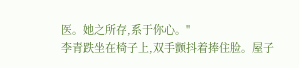医。她之所存,系于你心。"
李青跌坐在椅子上,双手颤抖着捧住脸。屋子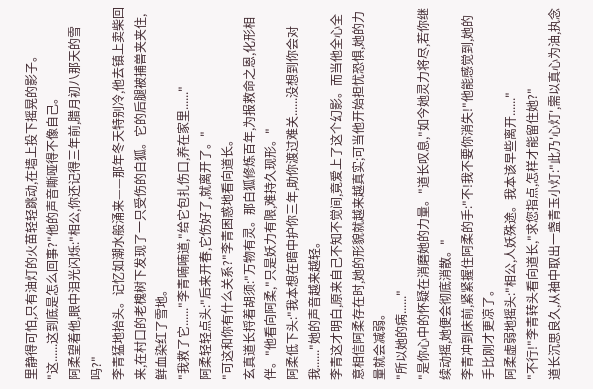里静得可怕,只有油灯的火苗轻轻跳动,在墙上投下摇晃的影子。
"这......这到底是怎么回事?"他的声音嘶哑得不像自己。
阿柔望着他,眼中泪光闪烁:"相公,你还记得三年前,腊月初八那天的雪吗?"
李青猛地抬头。记忆如潮水般涌来——那年冬天特别冷,他去镇上卖柴回来,在村口的老槐树下发现了一只受伤的白狐。它的后腿被捕兽夹夹住,鲜血染红了雪地。
"我救了它......"李青喃喃道,"给它包扎伤口,养在家里......"
阿柔轻轻点头:"后来开春,它伤好了,就离开了。"
"可这和你有什么关系?"李青困惑地看向道长。
玄真道长捋着胡须:"万物有灵。那白狐修炼百年,为报救命之恩,化形相伴。"他看向阿柔,"只是妖力有限,难持久现形。"
阿柔低下头:"我本想在暗中护你三年,助你渡过难关......没想到你会对我......"她的声音越来越轻。
李青这才明白,原来自己不知不觉间,竟爱上了这个幻影。而当他全心全意相信阿柔存在时,她的形貌就越来越真实;可当他开始担忧恐惧,她的力量就会减弱。
"所以她的病......"
"是你心中的怀疑在消磨她的力量。"道长叹息,"如今她灵力将尽,若你继续动摇,她便会彻底消散。"
李青冲到床前,紧紧握住阿柔的手:"不!我不要你消失!"他能感觉到,她的手比刚才更凉了。
阿柔虚弱地摇头:"相公,人妖殊途。我本该早些离开......"
"不行!"李青转头看向道长,"求您指点,怎样才能留住她?"
道长沉思良久,从袖中取出一盏青玉小灯:"此乃'心灯',需以真心为油,执念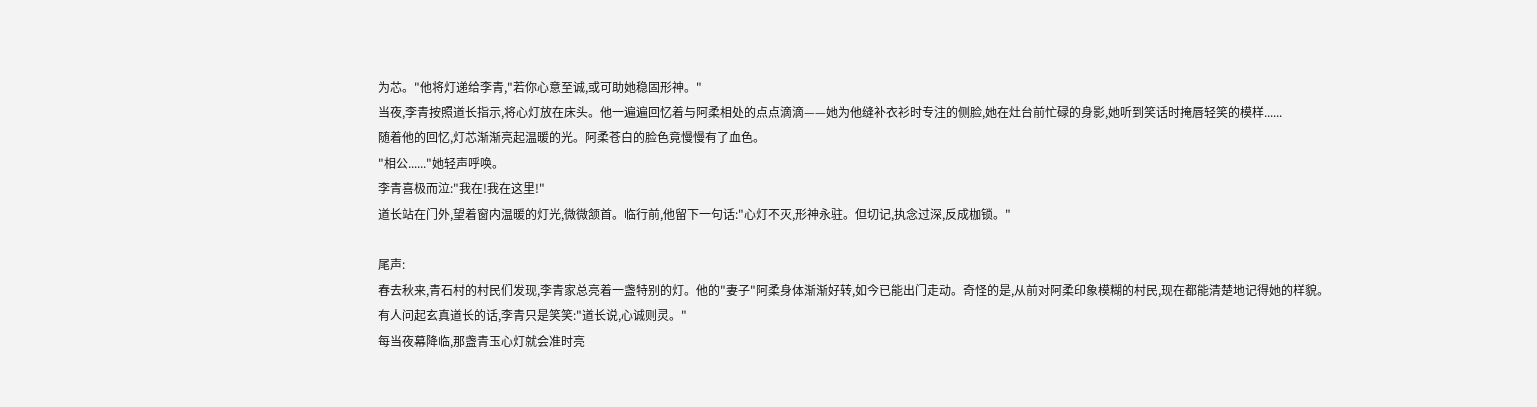为芯。"他将灯递给李青,"若你心意至诚,或可助她稳固形神。"
当夜,李青按照道长指示,将心灯放在床头。他一遍遍回忆着与阿柔相处的点点滴滴——她为他缝补衣衫时专注的侧脸,她在灶台前忙碌的身影,她听到笑话时掩唇轻笑的模样......
随着他的回忆,灯芯渐渐亮起温暖的光。阿柔苍白的脸色竟慢慢有了血色。
"相公......"她轻声呼唤。
李青喜极而泣:"我在!我在这里!"
道长站在门外,望着窗内温暖的灯光,微微颔首。临行前,他留下一句话:"心灯不灭,形神永驻。但切记,执念过深,反成枷锁。"

尾声:
春去秋来,青石村的村民们发现,李青家总亮着一盏特别的灯。他的"妻子"阿柔身体渐渐好转,如今已能出门走动。奇怪的是,从前对阿柔印象模糊的村民,现在都能清楚地记得她的样貌。
有人问起玄真道长的话,李青只是笑笑:"道长说,心诚则灵。"
每当夜幕降临,那盏青玉心灯就会准时亮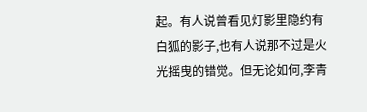起。有人说曾看见灯影里隐约有白狐的影子,也有人说那不过是火光摇曳的错觉。但无论如何,李青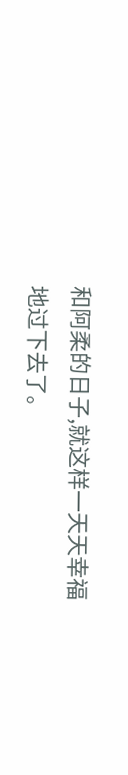和阿柔的日子,就这样一天天幸福地过下去了。